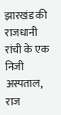झारखंड की राजधानी रांची के एक निजी अस्पताल, राज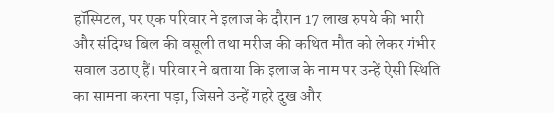हॉस्पिटल, पर एक परिवार ने इलाज के दौरान 17 लाख रुपये की भारी और संदिग्ध बिल की वसूली तथा मरीज की कथित मौत को लेकर गंभीर सवाल उठाए हैं। परिवार ने बताया कि इलाज के नाम पर उन्हें ऐसी स्थिति का सामना करना पड़ा, जिसने उन्हें गहरे दुख और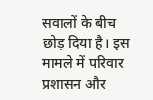सवालों के बीच छोड़ दिया है। इस मामले में परिवार प्रशासन और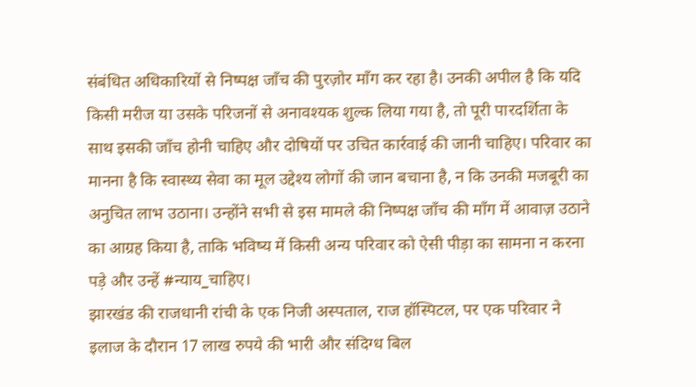संबंधित अधिकारियों से निष्पक्ष जाँच की पुरज़ोर माँग कर रहा है। उनकी अपील है कि यदि किसी मरीज या उसके परिजनों से अनावश्यक शुल्क लिया गया है, तो पूरी पारदर्शिता के साथ इसकी जाँच होनी चाहिए और दोषियों पर उचित कार्रवाई की जानी चाहिए। परिवार का मानना है कि स्वास्थ्य सेवा का मूल उद्देश्य लोगों की जान बचाना है, न कि उनकी मजबूरी का अनुचित लाभ उठाना। उन्होंने सभी से इस मामले की निष्पक्ष जाँच की माँग में आवाज़ उठाने का आग्रह किया है, ताकि भविष्य में किसी अन्य परिवार को ऐसी पीड़ा का सामना न करना पड़े और उन्हें #न्याय_चाहिए।
झारखंड की राजधानी रांची के एक निजी अस्पताल, राज हॉस्पिटल, पर एक परिवार ने इलाज के दौरान 17 लाख रुपये की भारी और संदिग्ध बिल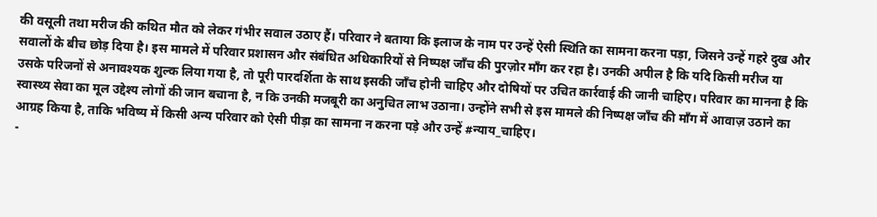की वसूली तथा मरीज की कथित मौत को लेकर गंभीर सवाल उठाए हैं। परिवार ने बताया कि इलाज के नाम पर उन्हें ऐसी स्थिति का सामना करना पड़ा, जिसने उन्हें गहरे दुख और सवालों के बीच छोड़ दिया है। इस मामले में परिवार प्रशासन और संबंधित अधिकारियों से निष्पक्ष जाँच की पुरज़ोर माँग कर रहा है। उनकी अपील है कि यदि किसी मरीज या उसके परिजनों से अनावश्यक शुल्क लिया गया है, तो पूरी पारदर्शिता के साथ इसकी जाँच होनी चाहिए और दोषियों पर उचित कार्रवाई की जानी चाहिए। परिवार का मानना है कि स्वास्थ्य सेवा का मूल उद्देश्य लोगों की जान बचाना है, न कि उनकी मजबूरी का अनुचित लाभ उठाना। उन्होंने सभी से इस मामले की निष्पक्ष जाँच की माँग में आवाज़ उठाने का आग्रह किया है, ताकि भविष्य में किसी अन्य परिवार को ऐसी पीड़ा का सामना न करना पड़े और उन्हें #न्याय_चाहिए।
-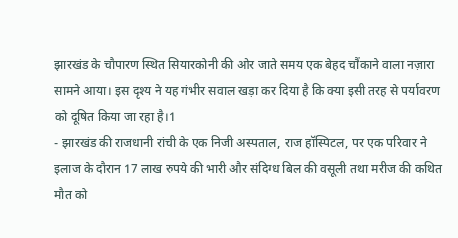झारखंड के चौपारण स्थित सियारकोनी की ओर जाते समय एक बेहद चौंकाने वाला नज़ारा सामने आया। इस दृश्य ने यह गंभीर सवाल खड़ा कर दिया है कि क्या इसी तरह से पर्यावरण को दूषित किया जा रहा है।1
- झारखंड की राजधानी रांची के एक निजी अस्पताल, राज हॉस्पिटल, पर एक परिवार ने इलाज के दौरान 17 लाख रुपये की भारी और संदिग्ध बिल की वसूली तथा मरीज की कथित मौत को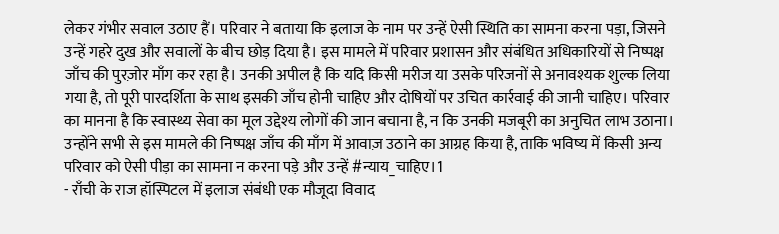लेकर गंभीर सवाल उठाए हैं। परिवार ने बताया कि इलाज के नाम पर उन्हें ऐसी स्थिति का सामना करना पड़ा, जिसने उन्हें गहरे दुख और सवालों के बीच छोड़ दिया है। इस मामले में परिवार प्रशासन और संबंधित अधिकारियों से निष्पक्ष जाँच की पुरज़ोर माँग कर रहा है। उनकी अपील है कि यदि किसी मरीज या उसके परिजनों से अनावश्यक शुल्क लिया गया है, तो पूरी पारदर्शिता के साथ इसकी जाँच होनी चाहिए और दोषियों पर उचित कार्रवाई की जानी चाहिए। परिवार का मानना है कि स्वास्थ्य सेवा का मूल उद्देश्य लोगों की जान बचाना है, न कि उनकी मजबूरी का अनुचित लाभ उठाना। उन्होंने सभी से इस मामले की निष्पक्ष जाँच की माँग में आवाज़ उठाने का आग्रह किया है, ताकि भविष्य में किसी अन्य परिवार को ऐसी पीड़ा का सामना न करना पड़े और उन्हें #न्याय_चाहिए।1
- राँची के राज हॉस्पिटल में इलाज संबंधी एक मौजूदा विवाद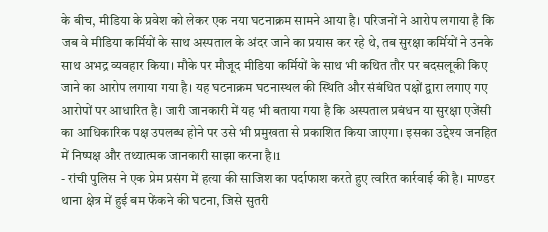के बीच, मीडिया के प्रवेश को लेकर एक नया घटनाक्रम सामने आया है। परिजनों ने आरोप लगाया है कि जब वे मीडिया कर्मियों के साथ अस्पताल के अंदर जाने का प्रयास कर रहे थे, तब सुरक्षा कर्मियों ने उनके साथ अभद्र व्यवहार किया। मौके पर मौजूद मीडिया कर्मियों के साथ भी कथित तौर पर बदसलूकी किए जाने का आरोप लगाया गया है। यह घटनाक्रम घटनास्थल की स्थिति और संबंधित पक्षों द्वारा लगाए गए आरोपों पर आधारित है। जारी जानकारी में यह भी बताया गया है कि अस्पताल प्रबंधन या सुरक्षा एजेंसी का आधिकारिक पक्ष उपलब्ध होने पर उसे भी प्रमुखता से प्रकाशित किया जाएगा। इसका उद्देश्य जनहित में निष्पक्ष और तथ्यात्मक जानकारी साझा करना है।1
- रांची पुलिस ने एक प्रेम प्रसंग में हत्या की साजिश का पर्दाफाश करते हुए त्वरित कार्रवाई की है। माण्डर थाना क्षेत्र में हुई बम फेंकने की घटना, जिसे सुतरी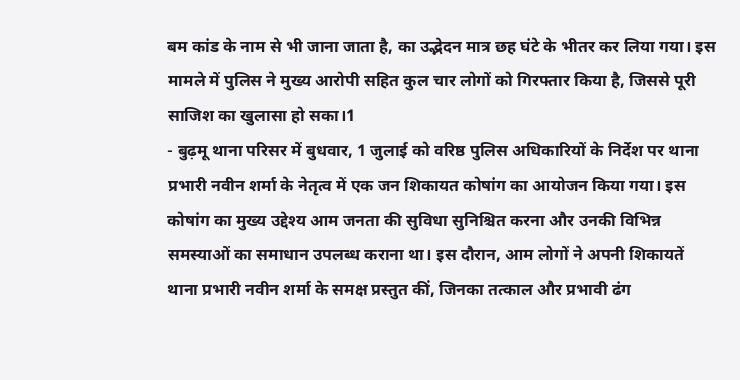बम कांड के नाम से भी जाना जाता है, का उद्भेदन मात्र छह घंटे के भीतर कर लिया गया। इस मामले में पुलिस ने मुख्य आरोपी सहित कुल चार लोगों को गिरफ्तार किया है, जिससे पूरी साजिश का खुलासा हो सका।1
- बुढ़मू थाना परिसर में बुधवार, 1 जुलाई को वरिष्ठ पुलिस अधिकारियों के निर्देश पर थाना प्रभारी नवीन शर्मा के नेतृत्व में एक जन शिकायत कोषांग का आयोजन किया गया। इस कोषांग का मुख्य उद्देश्य आम जनता की सुविधा सुनिश्चित करना और उनकी विभिन्न समस्याओं का समाधान उपलब्ध कराना था। इस दौरान, आम लोगों ने अपनी शिकायतें थाना प्रभारी नवीन शर्मा के समक्ष प्रस्तुत कीं, जिनका तत्काल और प्रभावी ढंग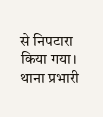से निपटारा किया गया। थाना प्रभारी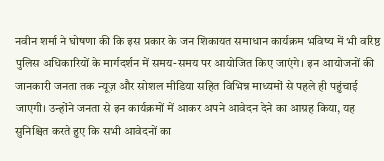नवीन शर्मा ने घोषणा की कि इस प्रकार के जन शिकायत समाधान कार्यक्रम भविष्य में भी वरिष्ठ पुलिस अधिकारियों के मार्गदर्शन में समय-समय पर आयोजित किए जाएंगे। इन आयोजनों की जानकारी जनता तक न्यूज़ और सोशल मीडिया सहित विभिन्न माध्यमों से पहले ही पहुंचाई जाएगी। उन्होंने जनता से इन कार्यक्रमों में आकर अपने आवेदन देने का आग्रह किया, यह सुनिश्चित करते हुए कि सभी आवेदनों का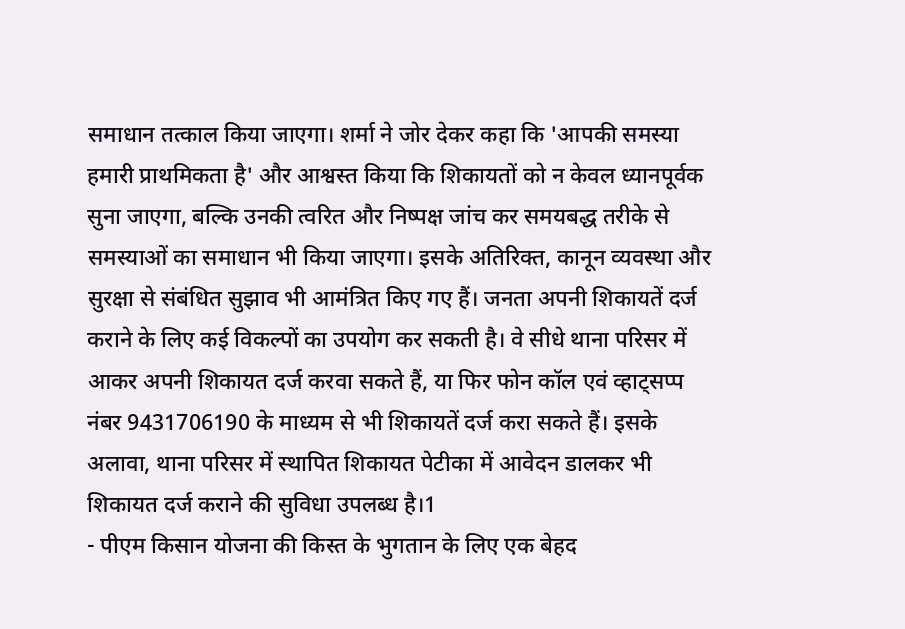समाधान तत्काल किया जाएगा। शर्मा ने जोर देकर कहा कि 'आपकी समस्या हमारी प्राथमिकता है' और आश्वस्त किया कि शिकायतों को न केवल ध्यानपूर्वक सुना जाएगा, बल्कि उनकी त्वरित और निष्पक्ष जांच कर समयबद्ध तरीके से समस्याओं का समाधान भी किया जाएगा। इसके अतिरिक्त, कानून व्यवस्था और सुरक्षा से संबंधित सुझाव भी आमंत्रित किए गए हैं। जनता अपनी शिकायतें दर्ज कराने के लिए कई विकल्पों का उपयोग कर सकती है। वे सीधे थाना परिसर में आकर अपनी शिकायत दर्ज करवा सकते हैं, या फिर फोन कॉल एवं व्हाट्सप्प नंबर 9431706190 के माध्यम से भी शिकायतें दर्ज करा सकते हैं। इसके अलावा, थाना परिसर में स्थापित शिकायत पेटीका में आवेदन डालकर भी शिकायत दर्ज कराने की सुविधा उपलब्ध है।1
- पीएम किसान योजना की किस्त के भुगतान के लिए एक बेहद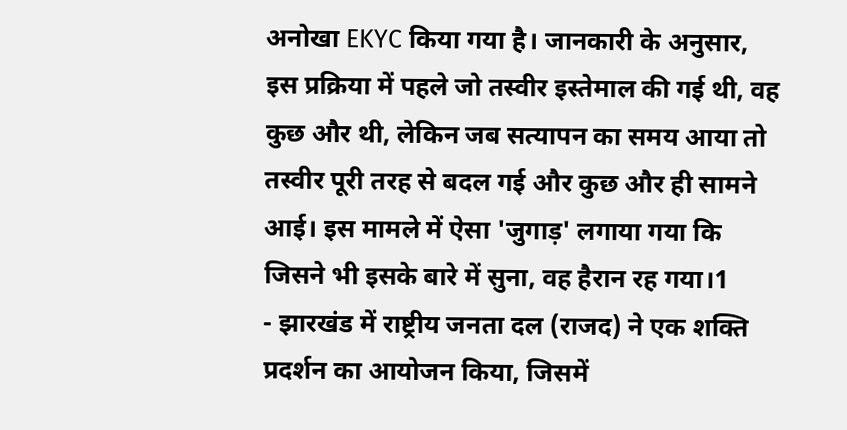अनोखा EKYC किया गया है। जानकारी के अनुसार, इस प्रक्रिया में पहले जो तस्वीर इस्तेमाल की गई थी, वह कुछ और थी, लेकिन जब सत्यापन का समय आया तो तस्वीर पूरी तरह से बदल गई और कुछ और ही सामने आई। इस मामले में ऐसा 'जुगाड़' लगाया गया कि जिसने भी इसके बारे में सुना, वह हैरान रह गया।1
- झारखंड में राष्ट्रीय जनता दल (राजद) ने एक शक्ति प्रदर्शन का आयोजन किया, जिसमें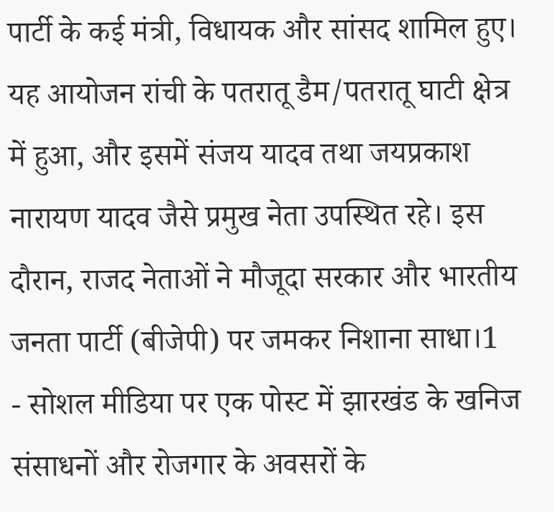पार्टी के कई मंत्री, विधायक और सांसद शामिल हुए। यह आयोजन रांची के पतरातू डैम/पतरातू घाटी क्षेत्र में हुआ, और इसमें संजय यादव तथा जयप्रकाश नारायण यादव जैसे प्रमुख नेता उपस्थित रहे। इस दौरान, राजद नेताओं ने मौजूदा सरकार और भारतीय जनता पार्टी (बीजेपी) पर जमकर निशाना साधा।1
- सोशल मीडिया पर एक पोस्ट में झारखंड के खनिज संसाधनों और रोजगार के अवसरों के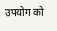उपयोग को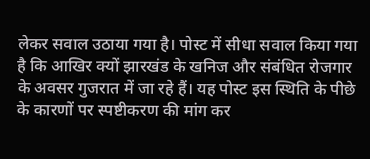लेकर सवाल उठाया गया है। पोस्ट में सीधा सवाल किया गया है कि आखिर क्यों झारखंड के खनिज और संबंधित रोजगार के अवसर गुजरात में जा रहे हैं। यह पोस्ट इस स्थिति के पीछे के कारणों पर स्पष्टीकरण की मांग कर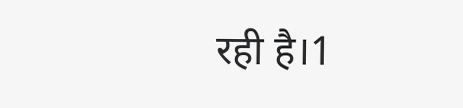रही है।1